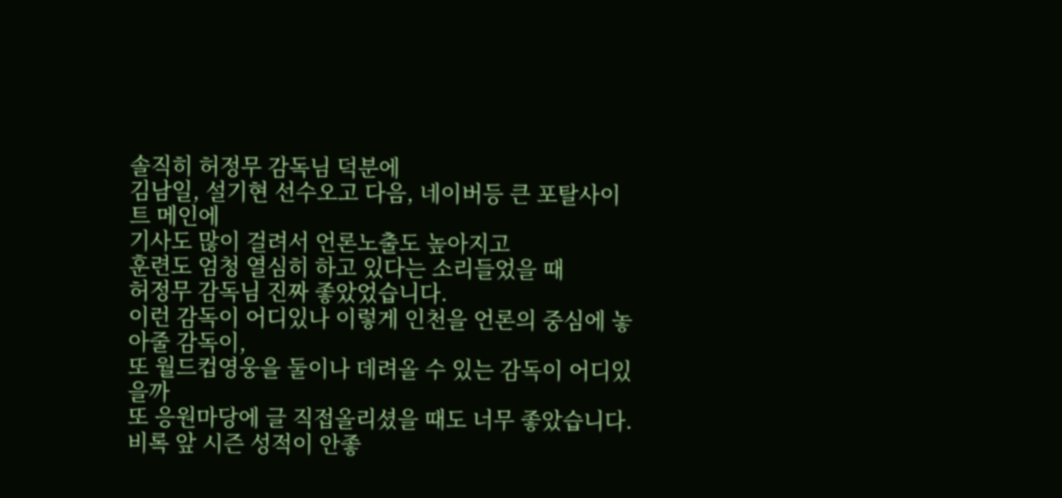솔직히 허정무 감독님 덕분에
김남일, 설기현 선수오고 다음, 네이버등 큰 포탈사이트 메인에
기사도 많이 걸려서 언론노출도 높아지고
훈련도 엄청 열심히 하고 있다는 소리들었을 때
허정무 감독님 진짜 좋았었습니다.
이런 감독이 어디있나 이렇게 인천을 언론의 중심에 놓아줄 감독이,
또 월드컵영웅을 둘이나 데려올 수 있는 감독이 어디있을까
또 응원마당에 글 직접올리셨을 때도 너무 좋았습니다.
비록 앞 시즌 성적이 안좋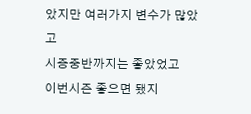았지만 여러가지 변수가 많았고
시증중반까지는 좋았었고
이번시즌 좋으면 됐지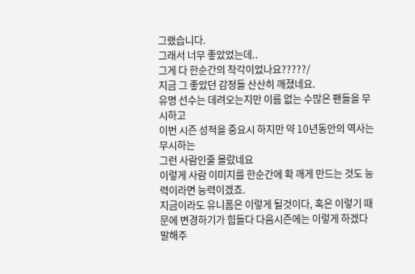그랬습니다.
그래서 너무 좋았었는데..
그게 다 한순간의 착각이었나요?????/
지금 그 좋았던 감정들 산산히 깨졌네요.
유명 선수는 데려오는지만 이름 없는 수많은 팬들을 무시하고
이번 시즌 성적을 중요시 하지만 약 10년동안의 역사는 무시하는
그런 사람인줄 몰랐네요
이렇게 사람 이미지를 한순간에 확 깨게 만드는 것도 능력이라면 능력이겠죠.
지금이라도 유니폼은 이렇게 될것이다, 혹은 이렇기 때문에 변경하기가 힘들다 다음시즌에는 이렇게 하겠다
말해주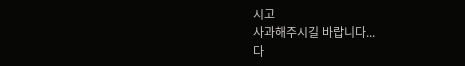시고
사과해주시길 바랍니다...
다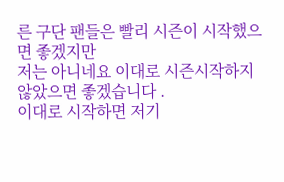른 구단 팬들은 빨리 시즌이 시작했으면 좋겠지만
저는 아니네요 이대로 시즌시작하지 않았으면 좋겠습니다 .
이대로 시작하면 저기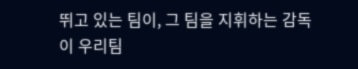뛰고 있는 팀이, 그 팀을 지휘하는 감독이 우리팀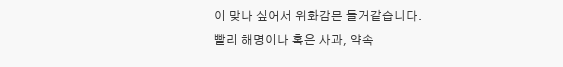이 맞나 싶어서 위화감믄 들거같습니다.
빨리 해명이나 혹은 사과, 약속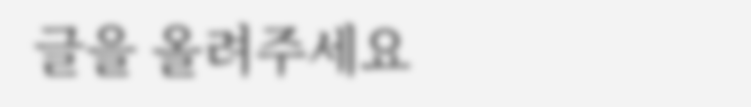글을 올려주세요